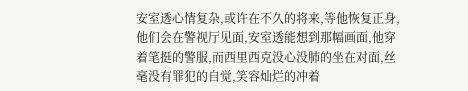安室透心情复杂,或许在不久的将来,等他恢复正身,他们会在警视厅见面,安室透能想到那幅画面,他穿着笔挺的警服,而西里西克没心没肺的坐在对面,丝毫没有罪犯的自觉,笑容灿烂的冲着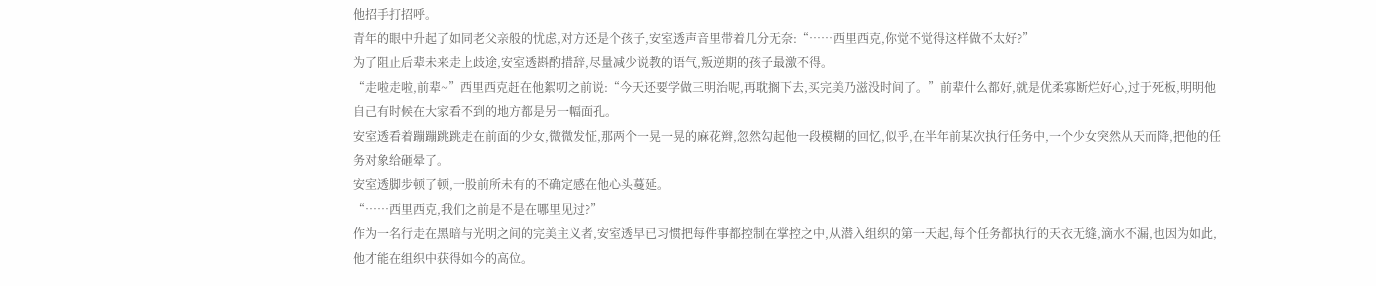他招手打招呼。
青年的眼中升起了如同老父亲般的忧虑,对方还是个孩子,安室透声音里带着几分无奈:“……西里西克,你觉不觉得这样做不太好?”
为了阻止后辈未来走上歧途,安室透斟酌措辞,尽量减少说教的语气,叛逆期的孩子最激不得。
“走啦走啦,前辈~”西里西克赶在他絮叨之前说:“今天还要学做三明治呢,再耽搁下去,买完美乃滋没时间了。”前辈什么都好,就是优柔寡断烂好心,过于死板,明明他自己有时候在大家看不到的地方都是另一幅面孔。
安室透看着蹦蹦跳跳走在前面的少女,微微发怔,那两个一晃一晃的麻花辫,忽然勾起他一段模糊的回忆,似乎,在半年前某次执行任务中,一个少女突然从天而降,把他的任务对象给砸晕了。
安室透脚步顿了顿,一股前所未有的不确定感在他心头蔓延。
“……西里西克,我们之前是不是在哪里见过?”
作为一名行走在黑暗与光明之间的完美主义者,安室透早已习惯把每件事都控制在掌控之中,从潜入组织的第一天起,每个任务都执行的天衣无缝,滴水不漏,也因为如此,他才能在组织中获得如今的高位。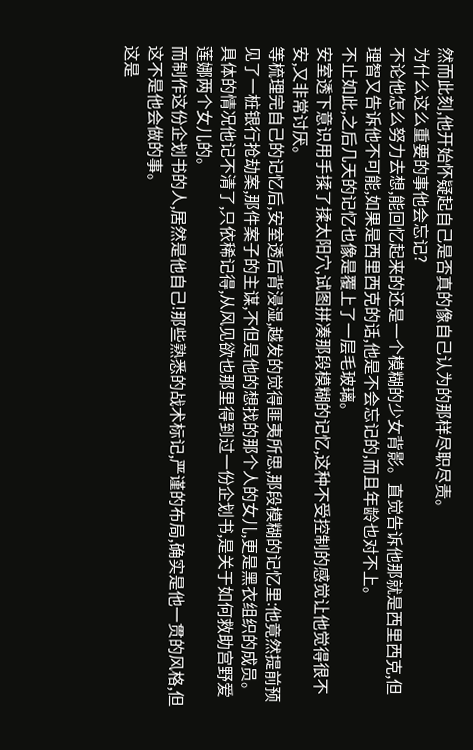然而此刻,他开始怀疑起自己是否真的像自己认为的那样尽职尽责。
为什么这么重要的事他会忘记?
不论他怎么努力去想,能回忆起来的还是一个模糊的少女背影。直觉告诉他那就是西里西克,但理智又告诉他不可能,如果是西里西克的话,他是不会忘记的,而且年龄也对不上。
不止如此,之后几天的记忆也像是覆上了一层毛玻璃。
安室透下意识用手揉了揉太阳穴,试图拼凑那段模糊的记忆,这种不受控制的感觉让他觉得很不安,又非常讨厌。
等梳理完自己的记忆后,安室透后背浸湿,越发的觉得匪夷所思,那段模糊的记忆里:他竟然提前预见了一桩银行抢劫案,那件案子的主谋,不但是他的想找的那个人的女儿,更是黑衣组织的成员。
具体的情况他记不清了,只依稀记得,从风见欲也那里得到过一份企划书,是关于如何救助宫野爱莲娜两个女儿的。
而制作这份企划书的人,居然是他自己!那些熟悉的战术标记,严谨的布局,确实是他一贯的风格,但这不是他会做的事。
这是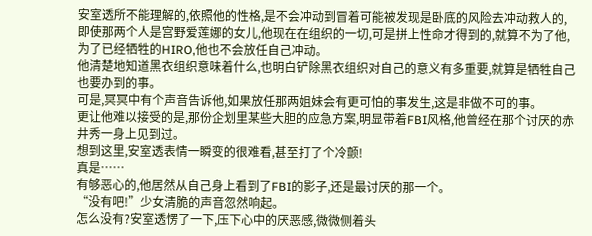安室透所不能理解的,依照他的性格,是不会冲动到冒着可能被发现是卧底的风险去冲动救人的,即使那两个人是宫野爱莲娜的女儿,他现在在组织的一切,可是拼上性命才得到的,就算不为了他,为了已经牺牲的HIRO,他也不会放任自己冲动。
他清楚地知道黑衣组织意味着什么,也明白铲除黑衣组织对自己的意义有多重要,就算是牺牲自己也要办到的事。
可是,冥冥中有个声音告诉他,如果放任那两姐妹会有更可怕的事发生,这是非做不可的事。
更让他难以接受的是,那份企划里某些大胆的应急方案,明显带着FBI风格,他曾经在那个讨厌的赤井秀一身上见到过。
想到这里,安室透表情一瞬变的很难看,甚至打了个冷颤!
真是……
有够恶心的,他居然从自己身上看到了FBI的影子,还是最讨厌的那一个。
“没有吧!”少女清脆的声音忽然响起。
怎么没有?安室透愣了一下,压下心中的厌恶感,微微侧着头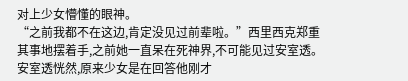对上少女懵懂的眼神。
“之前我都不在这边,肯定没见过前辈啦。”西里西克郑重其事地摆着手,之前她一直呆在死神界,不可能见过安室透。
安室透恍然,原来少女是在回答他刚才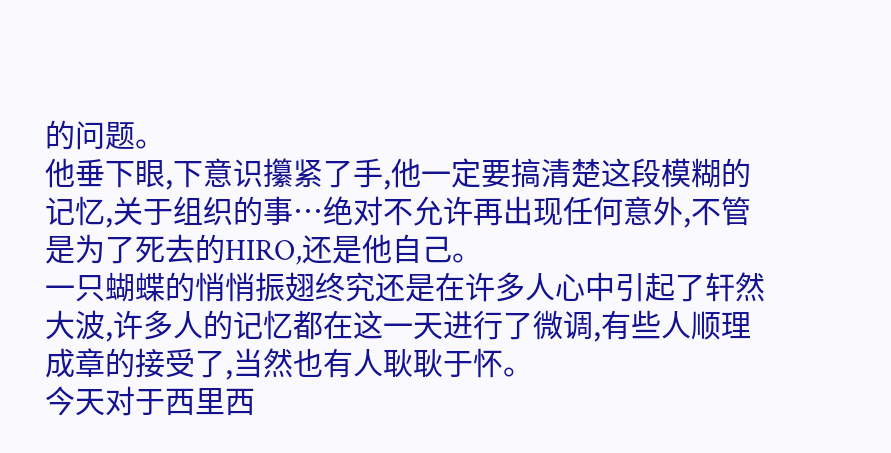的问题。
他垂下眼,下意识攥紧了手,他一定要搞清楚这段模糊的记忆,关于组织的事…绝对不允许再出现任何意外,不管是为了死去的HIRO,还是他自己。
一只蝴蝶的悄悄振翅终究还是在许多人心中引起了轩然大波,许多人的记忆都在这一天进行了微调,有些人顺理成章的接受了,当然也有人耿耿于怀。
今天对于西里西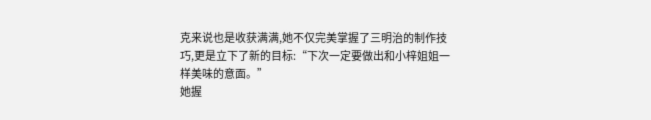克来说也是收获满满,她不仅完美掌握了三明治的制作技巧,更是立下了新的目标:“下次一定要做出和小梓姐姐一样美味的意面。”
她握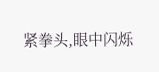紧拳头,眼中闪烁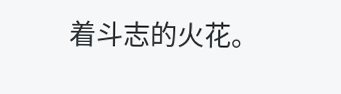着斗志的火花。